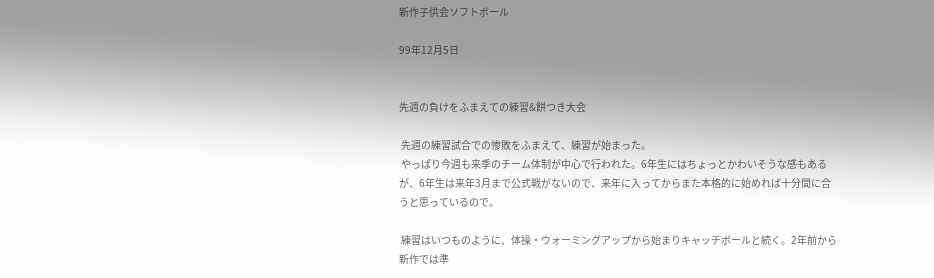新作子供会ソフトボール

99年12月5日


先週の負けをふまえての練習&餅つき大会

 先週の練習試合での惨敗をふまえて、練習が始まった。
 やっぱり今週も来季のチーム体制が中心で行われた。6年生にはちょっとかわいそうな感もあるが、6年生は来年3月まで公式戦がないので、来年に入ってからまた本格的に始めれば十分間に合うと思っているので。

 練習はいつものように、体操・ウォーミングアップから始まりキャッチボールと続く。2年前から新作では準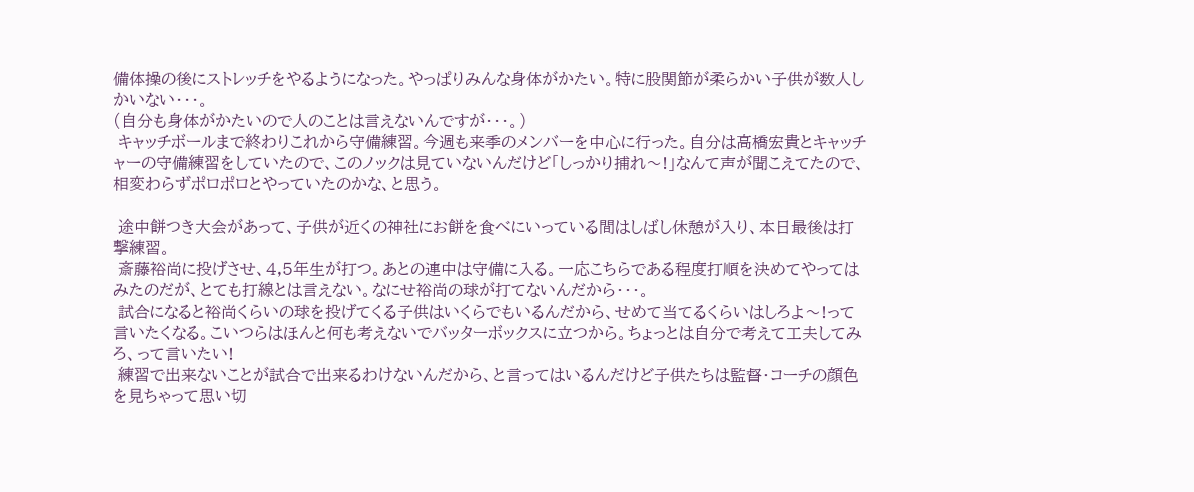備体操の後にストレッチをやるようになった。やっぱりみんな身体がかたい。特に股関節が柔らかい子供が数人しかいない・・・。
(自分も身体がかたいので人のことは言えないんですが・・・。)
 キャッチボールまで終わりこれから守備練習。今週も来季のメンバーを中心に行った。自分は高橋宏貴とキャッチャーの守備練習をしていたので、このノックは見ていないんだけど「しっかり捕れ〜!」なんて声が聞こえてたので、相変わらずポロポロとやっていたのかな、と思う。

 途中餅つき大会があって、子供が近くの神社にお餅を食べにいっている間はしばし休憩が入り、本日最後は打撃練習。
 斎藤裕尚に投げさせ、4,5年生が打つ。あとの連中は守備に入る。一応こちらである程度打順を決めてやってはみたのだが、とても打線とは言えない。なにせ裕尚の球が打てないんだから・・・。
 試合になると裕尚くらいの球を投げてくる子供はいくらでもいるんだから、せめて当てるくらいはしろよ〜!って言いたくなる。こいつらはほんと何も考えないでバッターボックスに立つから。ちょっとは自分で考えて工夫してみろ、って言いたい!
 練習で出来ないことが試合で出来るわけないんだから、と言ってはいるんだけど子供たちは監督・コーチの顔色を見ちゃって思い切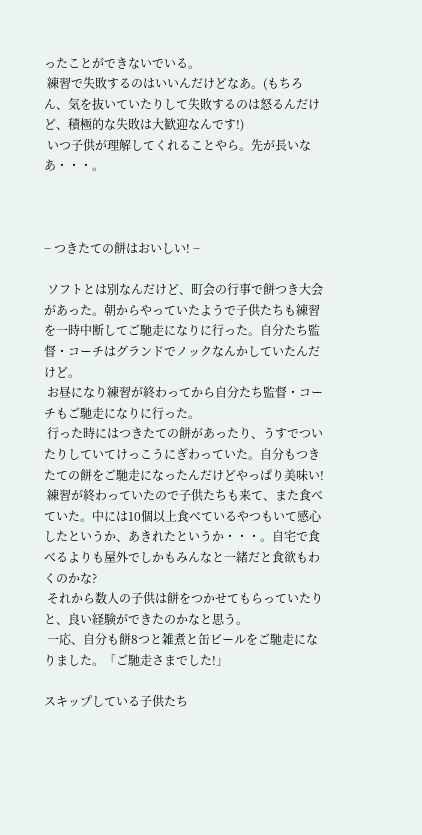ったことができないでいる。
 練習で失敗するのはいいんだけどなあ。(もちろん、気を抜いていたりして失敗するのは怒るんだけど、積極的な失敗は大歓迎なんです!)
 いつ子供が理解してくれることやら。先が長いなあ・・・。



− つきたての餅はおいしい! −

 ソフトとは別なんだけど、町会の行事で餅つき大会があった。朝からやっていたようで子供たちも練習を一時中断してご馳走になりに行った。自分たち監督・コーチはグランドでノックなんかしていたんだけど。
 お昼になり練習が終わってから自分たち監督・コーチもご馳走になりに行った。
 行った時にはつきたての餅があったり、うすでついたりしていてけっこうにぎわっていた。自分もつきたての餅をご馳走になったんだけどやっぱり美味い!
 練習が終わっていたので子供たちも来て、また食べていた。中には10個以上食べているやつもいて感心したというか、あきれたというか・・・。自宅で食べるよりも屋外でしかもみんなと一緒だと食欲もわくのかな?
 それから数人の子供は餅をつかせてもらっていたりと、良い経験ができたのかなと思う。
 一応、自分も餅8つと雑煮と缶ビールをご馳走になりました。「ご馳走さまでした!」

スキップしている子供たち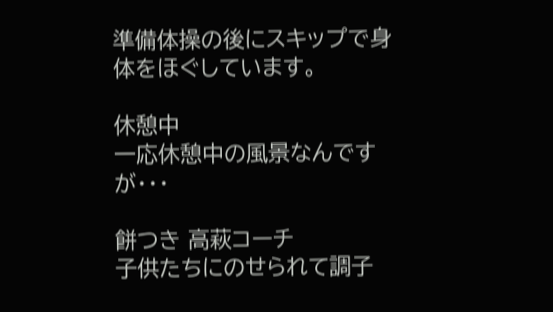準備体操の後にスキップで身体をほぐしています。

休憩中
一応休憩中の風景なんですが・・・

餅つき 高萩コーチ
子供たちにのせられて調子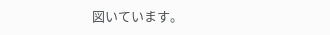図いています。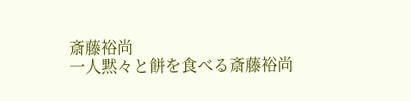斎藤裕尚
一人黙々と餅を食べる斎藤裕尚